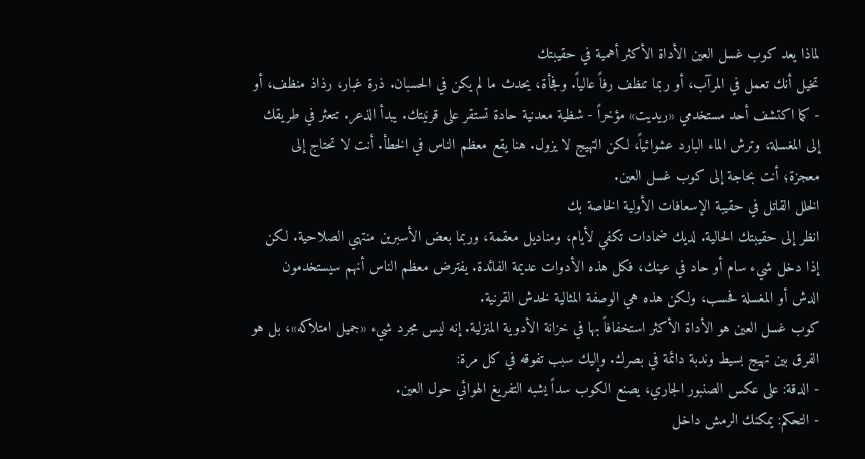لماذا يعد كوب غسل العين الأداة الأكثر أهمية في حقيبتك
تخيل أنك تعمل في المرآب، أو ربما تنظف رفاً عالياً. وفجأة، يحدث ما لم يكن في الحسبان. ذرة غبار، رذاذ منظف، أو - كما اكتشف أحد مستخدمي «ريديت» مؤخراً - شظية معدنية حادة تستقر على قرنيتك. يبدأ الذعر. تتعثر في طريقك إلى المغسلة، وترش الماء البارد عشوائياً، لكن التهيج لا يزول. هنا يقع معظم الناس في الخطأ. أنت لا تحتاج إلى معجزة؛ أنت بحاجة إلى كوب غسل العين.
الخلل القاتل في حقيبة الإسعافات الأولية الخاصة بك
انظر إلى حقيبتك الحالية. لديك ضمادات تكفي لأيام، ومناديل معقمة، وربما بعض الأسبرين منتهي الصلاحية. لكن إذا دخل شيء سام أو حاد في عينك، فكل هذه الأدوات عديمة الفائدة. يفترض معظم الناس أنهم سيستخدمون الدش أو المغسلة فحسب، ولكن هذه هي الوصفة المثالية لخدش القرنية.
كوب غسل العين هو الأداة الأكثر استخفافاً بها في خزانة الأدوية المنزلية. إنه ليس مجرد شيء «جميل امتلاكه»، بل هو الفرق بين تهيج بسيط وندبة دائمة في بصرك. وإليك سبب تفوقه في كل مرة:
- الدقة: على عكس الصنبور الجاري، يصنع الكوب سداً يشبه التفريغ الهوائي حول العين.
- التحكم: يمكنك الرمش داخل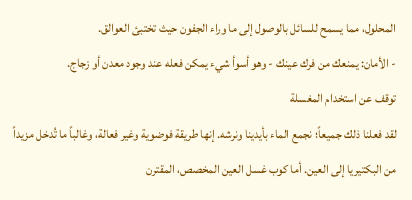المحلول، مما يسمح للسائل بالوصول إلى ما وراء الجفون حيث تختبئ العوالق.
- الأمان: يمنعك من فرك عينك - وهو أسوأ شيء يمكن فعله عند وجود معدن أو زجاج.
توقف عن استخدام المغسلة
لقد فعلنا ذلك جميعاً؛ نجمع الماء بأيدينا ونرشه. إنها طريقة فوضوية وغير فعالة، وغالباً ما تُدخل مزيداً من البكتيريا إلى العين. أما كوب غسل العين المخصص، المقترن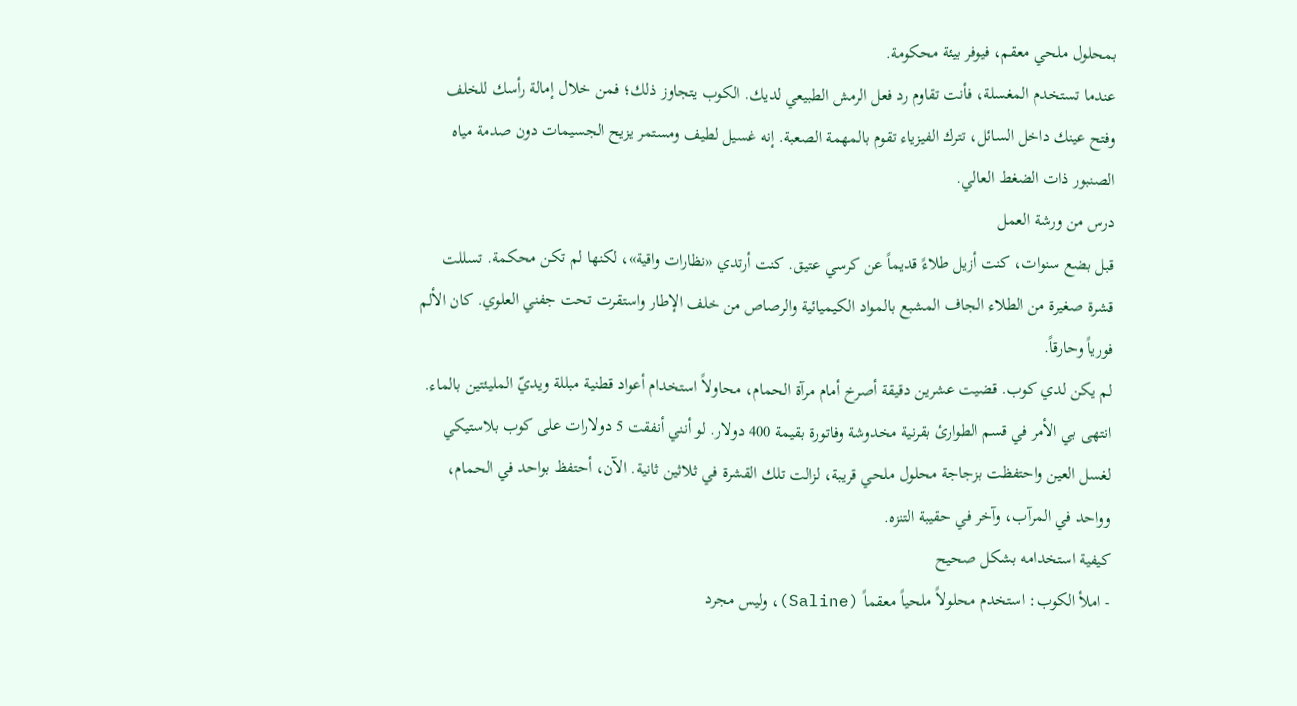بمحلول ملحي معقم، فيوفر بيئة محكومة.
عندما تستخدم المغسلة، فأنت تقاوم رد فعل الرمش الطبيعي لديك. الكوب يتجاوز ذلك؛ فمن خلال إمالة رأسك للخلف وفتح عينك داخل السائل، تترك الفيزياء تقوم بالمهمة الصعبة. إنه غسيل لطيف ومستمر يزيح الجسيمات دون صدمة مياه الصنبور ذات الضغط العالي.
درس من ورشة العمل
قبل بضع سنوات، كنت أزيل طلاءً قديماً عن كرسي عتيق. كنت أرتدي «نظارات واقية»، لكنها لم تكن محكمة. تسللت قشرة صغيرة من الطلاء الجاف المشبع بالمواد الكيميائية والرصاص من خلف الإطار واستقرت تحت جفني العلوي. كان الألم فورياً وحارقاً.
لم يكن لدي كوب. قضيت عشرين دقيقة أصرخ أمام مرآة الحمام، محاولاً استخدام أعواد قطنية مبللة ويديّ المليئتين بالماء. انتهى بي الأمر في قسم الطوارئ بقرنية مخدوشة وفاتورة بقيمة 400 دولار. لو أنني أنفقت 5 دولارات على كوب بلاستيكي لغسل العين واحتفظت بزجاجة محلول ملحي قريبة، لزالت تلك القشرة في ثلاثين ثانية. الآن، أحتفظ بواحد في الحمام، وواحد في المرآب، وآخر في حقيبة التنزه.
كيفية استخدامه بشكل صحيح
- املأ الكوب: استخدم محلولاً ملحياً معقماً (Saline)، وليس مجرد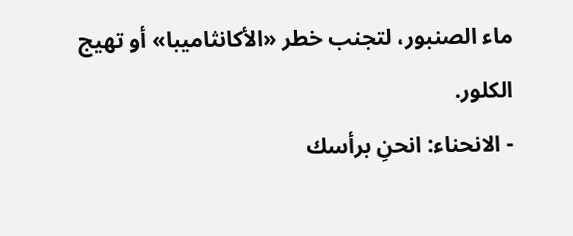ماء الصنبور، لتجنب خطر «الأكانثاميبا» أو تهيج الكلور.
- الانحناء: انحنِ برأسك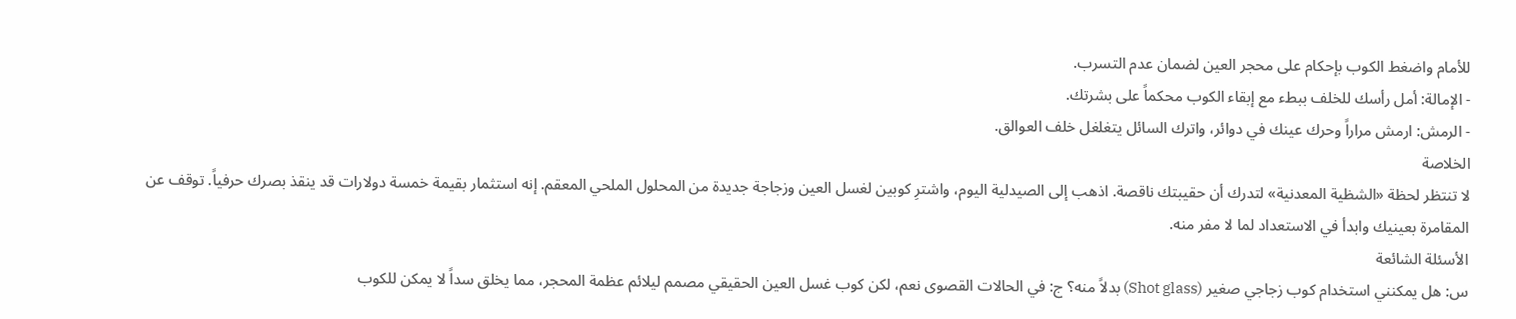للأمام واضغط الكوب بإحكام على محجر العين لضمان عدم التسرب.
- الإمالة: أمل رأسك للخلف ببطء مع إبقاء الكوب محكماً على بشرتك.
- الرمش: ارمش مراراً وحرك عينك في دوائر، واترك السائل يتغلغل خلف العوالق.
الخلاصة
لا تنتظر لحظة «الشظية المعدنية» لتدرك أن حقيبتك ناقصة. اذهب إلى الصيدلية اليوم، واشترِ كوبين لغسل العين وزجاجة جديدة من المحلول الملحي المعقم. إنه استثمار بقيمة خمسة دولارات قد ينقذ بصرك حرفياً. توقف عن المقامرة بعينيك وابدأ في الاستعداد لما لا مفر منه.
الأسئلة الشائعة
س: هل يمكنني استخدام كوب زجاجي صغير (Shot glass) بدلاً منه؟ ج: في الحالات القصوى نعم، لكن كوب غسل العين الحقيقي مصمم ليلائم عظمة المحجر، مما يخلق سداً لا يمكن للكوب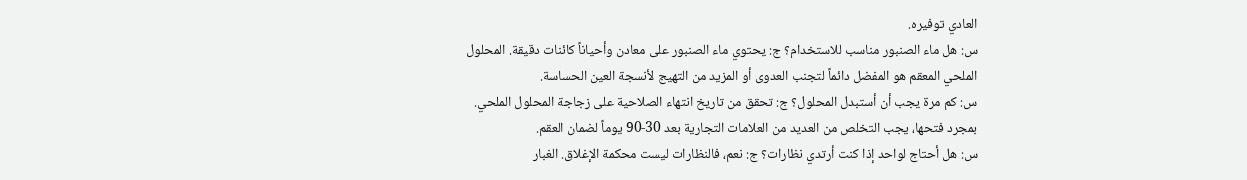العادي توفيره.
س: هل ماء الصنبور مناسب للاستخدام؟ ج: يحتوي ماء الصنبور على معادن وأحياناً كائنات دقيقة. المحلول الملحي المعقم هو المفضل دائماً لتجنب العدوى أو المزيد من التهيج لأنسجة العين الحساسة.
س: كم مرة يجب أن أستبدل المحلول؟ ج: تحقق من تاريخ انتهاء الصلاحية على زجاجة المحلول الملحي. بمجرد فتحها، يجب التخلص من العديد من العلامات التجارية بعد 30-90 يوماً لضمان العقم.
س: هل أحتاج لواحد إذا كنت أرتدي نظارات؟ ج: نعم، فالنظارات ليست محكمة الإغلاق. الغبار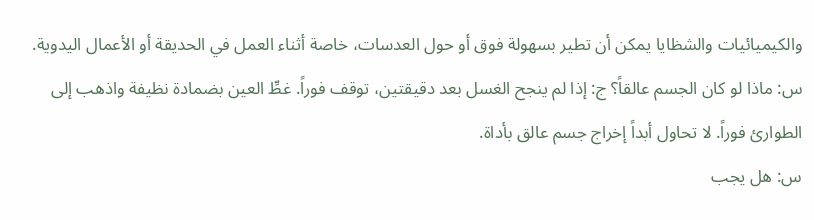والكيميائيات والشظايا يمكن أن تطير بسهولة فوق أو حول العدسات، خاصة أثناء العمل في الحديقة أو الأعمال اليدوية.
س: ماذا لو كان الجسم عالقاً؟ ج: إذا لم ينجح الغسل بعد دقيقتين، توقف فوراً. غطِّ العين بضمادة نظيفة واذهب إلى الطوارئ فوراً. لا تحاول أبداً إخراج جسم عالق بأداة.
س: هل يجب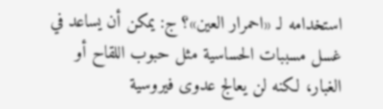استخدامه لـ «احمرار العين»؟ ج: يمكن أن يساعد في غسل مسببات الحساسية مثل حبوب اللقاح أو الغبار، لكنه لن يعالج عدوى فيروسية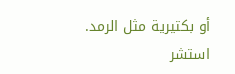أو بكتيرية مثل الرمد. استشر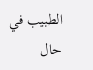الطبيب في حال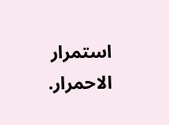استمرار الاحمرار.